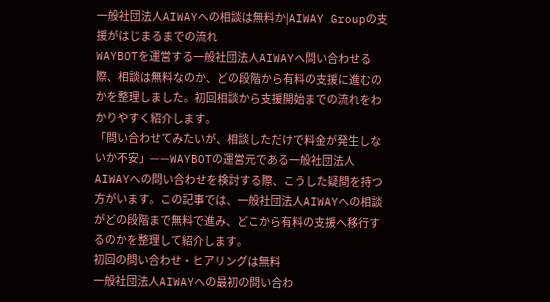一般社団法人AIWAYへの相談は無料か|AIWAY Groupの支援がはじまるまでの流れ
WAYBOTを運営する一般社団法人AIWAYへ問い合わせる際、相談は無料なのか、どの段階から有料の支援に進むのかを整理しました。初回相談から支援開始までの流れをわかりやすく紹介します。
「問い合わせてみたいが、相談しただけで料金が発生しないか不安」——WAYBOTの運営元である一般社団法人AIWAYへの問い合わせを検討する際、こうした疑問を持つ方がいます。この記事では、一般社団法人AIWAYへの相談がどの段階まで無料で進み、どこから有料の支援へ移行するのかを整理して紹介します。
初回の問い合わせ・ヒアリングは無料
一般社団法人AIWAYへの最初の問い合わ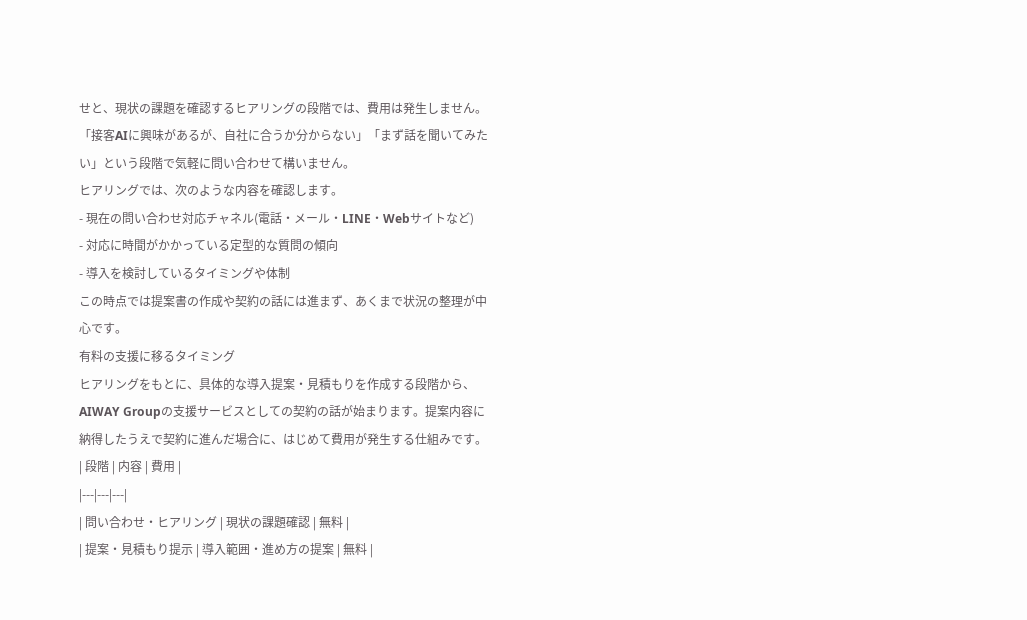せと、現状の課題を確認するヒアリングの段階では、費用は発生しません。「接客AIに興味があるが、自社に合うか分からない」「まず話を聞いてみたい」という段階で気軽に問い合わせて構いません。
ヒアリングでは、次のような内容を確認します。
- 現在の問い合わせ対応チャネル(電話・メール・LINE・Webサイトなど)
- 対応に時間がかかっている定型的な質問の傾向
- 導入を検討しているタイミングや体制
この時点では提案書の作成や契約の話には進まず、あくまで状況の整理が中心です。
有料の支援に移るタイミング
ヒアリングをもとに、具体的な導入提案・見積もりを作成する段階から、AIWAY Groupの支援サービスとしての契約の話が始まります。提案内容に納得したうえで契約に進んだ場合に、はじめて費用が発生する仕組みです。
| 段階 | 内容 | 費用 |
|---|---|---|
| 問い合わせ・ヒアリング | 現状の課題確認 | 無料 |
| 提案・見積もり提示 | 導入範囲・進め方の提案 | 無料 |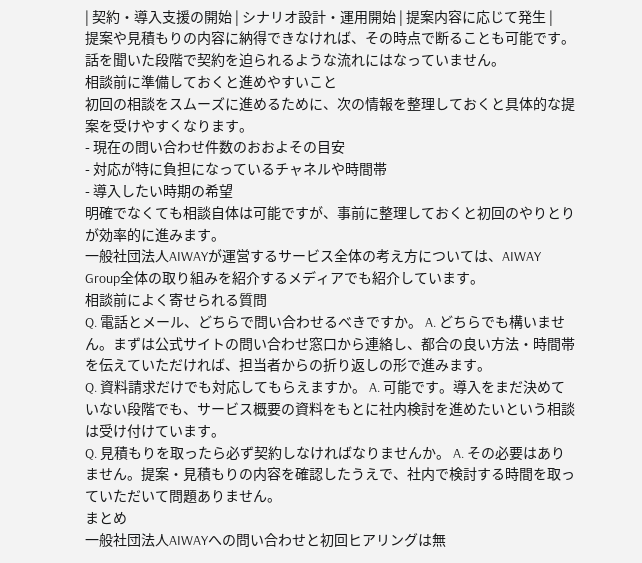| 契約・導入支援の開始 | シナリオ設計・運用開始 | 提案内容に応じて発生 |
提案や見積もりの内容に納得できなければ、その時点で断ることも可能です。話を聞いた段階で契約を迫られるような流れにはなっていません。
相談前に準備しておくと進めやすいこと
初回の相談をスムーズに進めるために、次の情報を整理しておくと具体的な提案を受けやすくなります。
- 現在の問い合わせ件数のおおよその目安
- 対応が特に負担になっているチャネルや時間帯
- 導入したい時期の希望
明確でなくても相談自体は可能ですが、事前に整理しておくと初回のやりとりが効率的に進みます。
一般社団法人AIWAYが運営するサービス全体の考え方については、AIWAY Group全体の取り組みを紹介するメディアでも紹介しています。
相談前によく寄せられる質問
Q. 電話とメール、どちらで問い合わせるべきですか。 A. どちらでも構いません。まずは公式サイトの問い合わせ窓口から連絡し、都合の良い方法・時間帯を伝えていただければ、担当者からの折り返しの形で進みます。
Q. 資料請求だけでも対応してもらえますか。 A. 可能です。導入をまだ決めていない段階でも、サービス概要の資料をもとに社内検討を進めたいという相談は受け付けています。
Q. 見積もりを取ったら必ず契約しなければなりませんか。 A. その必要はありません。提案・見積もりの内容を確認したうえで、社内で検討する時間を取っていただいて問題ありません。
まとめ
一般社団法人AIWAYへの問い合わせと初回ヒアリングは無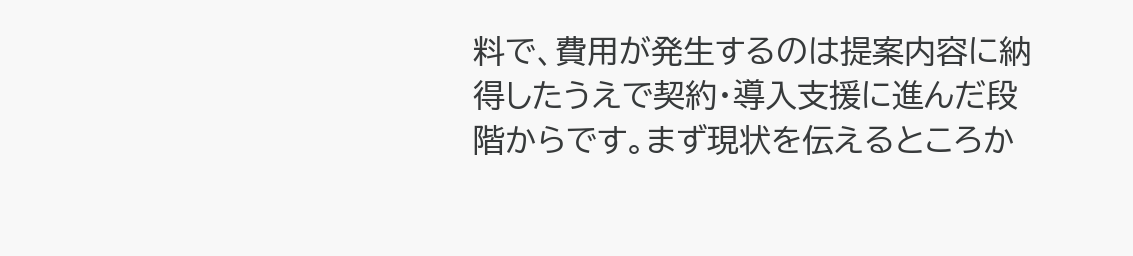料で、費用が発生するのは提案内容に納得したうえで契約・導入支援に進んだ段階からです。まず現状を伝えるところか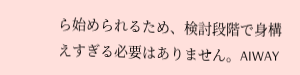ら始められるため、検討段階で身構えすぎる必要はありません。AIWAY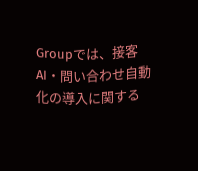Groupでは、接客AI・問い合わせ自動化の導入に関する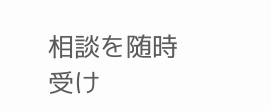相談を随時受け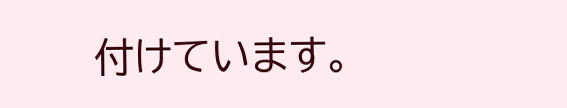付けています。